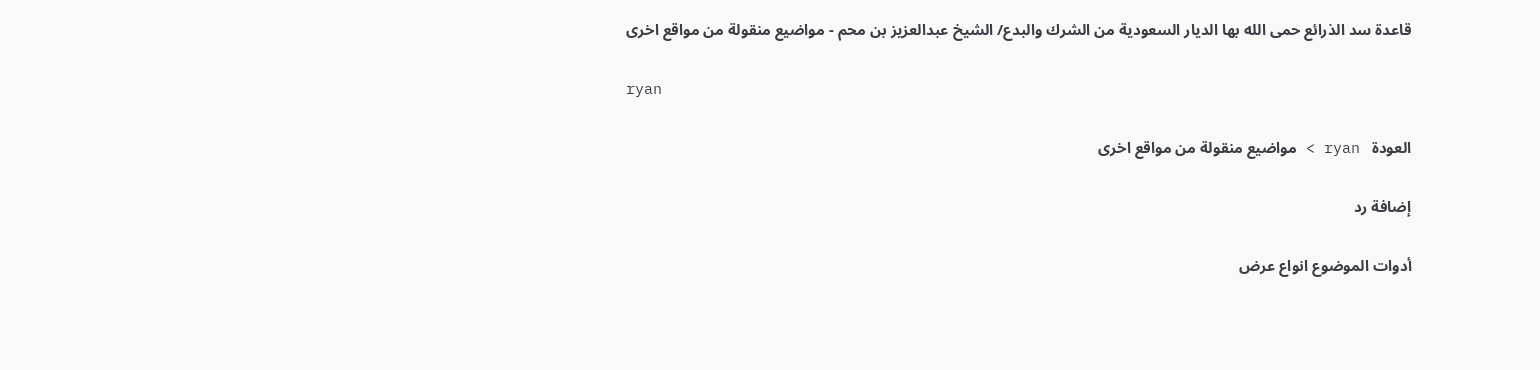قاعدة سد الذرائع حمى الله بها الديار السعودية من الشرك والبدع/ الشيخ عبدالعزيز بن محم - مواضيع منقولة من مواقع اخرى

ryan

العودة   ryan > مواضيع منقولة من مواقع اخرى

إضافة رد

أدوات الموضوع انواع عرض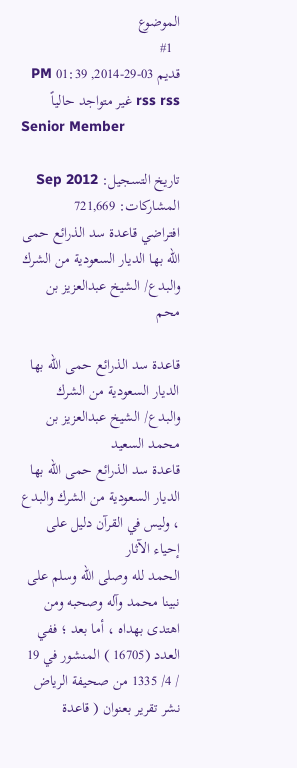الموضوع
  #1
قديم 03-29-2014, 01:39 PM
rss rss غير متواجد حالياً
Senior Member

تاريخ التسجيل: Sep 2012
المشاركات: 721,669
افتراضي قاعدة سد الذرائع حمى الله بها الديار السعودية من الشرك والبدع/ الشيخ عبدالعزيز بن محم

قاعدة سد الذرائع حمى الله بها الديار السعودية من الشرك والبدع/ الشيخ عبدالعزيز بن محمد السعيد
قاعدة سد الذرائع حمى الله بها الديار السعودية من الشرك والبدع ، وليس في القرآن دليل على إحياء الآثار
الحمد لله وصلى الله وسلم على نبينا محمد وآله وصحبه ومن اهتدى بهداه ، أما بعد ؛ ففي العدد (16705 ) المنشور في 19 / 4/ 1335 من صحيفة الرياض نشر تقرير بعنوان ( قاعدة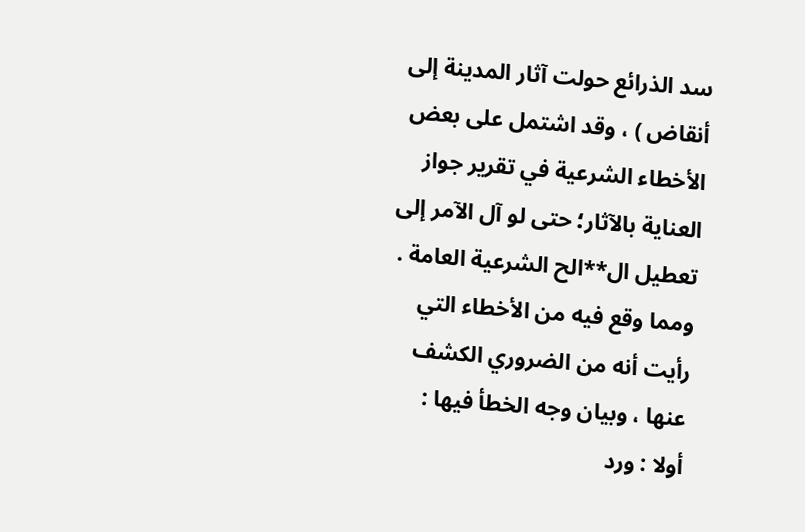سد الذرائع حولت آثار المدينة إلى أنقاض ) ، وقد اشتمل على بعض الأخطاء الشرعية في تقرير جواز العناية بالآثار؛ حتى لو آل الآمر إلى تعطيل ال**الح الشرعية العامة .
ومما وقع فيه من الأخطاء التي رأيت أنه من الضروري الكشف عنها ، وبيان وجه الخطأ فيها :
أولا : ورد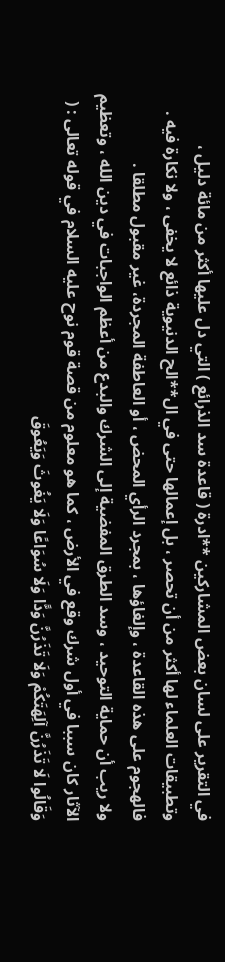في التقرير على لسان بعض المشاركين **ادرة ( قاعدة سد الذرائع ) التي دل عليها أكثر من مائة دليل ، وتطبيقات العلماء لها أكثر من أن تحصر ، بل إعمالها حتى في ال**الح الدنيوية ذائع لا يخفى ، ولا نكارة فيه . فالهجوم على هذه القاعدة ، وإلغاؤها ، بمجرد الرأي المحض ، أو العاطفة المجردة، غير مقبول مطلقا .
ولا ريب أن حماية التوحيد ، وسد الطرق المفضية إلى الشرك والبدع من أعظم الواجبات في دين الله ، وتعظيم الآثار كان سببا في أول شرك وقع في الأرض ، كما هو معلوم من قصة قوم نوح عليه السلام في قوله تعالى : ( وَقَالُوا لَا تَذَرُنَّ آلِهَتَكُمْ وَلَا تَذَرُنَّ وَدًّا وَلَا سُوَاعًا وَلَا يَغُوثَ وَيَعُوقَ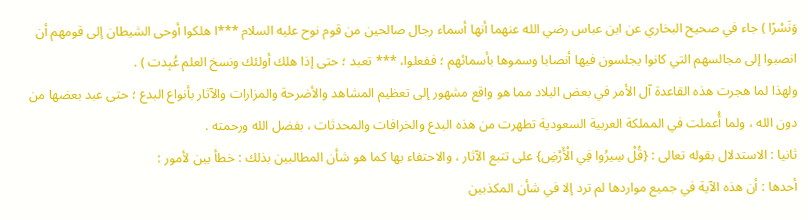وَنَسْرًا ) جاء في صحيح البخاري عن ابن عباس رضي الله عنهما أنها أسماء رجال صالحين من قوم نوح عليه السلام ***ا هلكوا أوحى الشيطان إلى قومهم أن انصبوا إلى مجالسهم التي كانوا يجلسون فيها أنصابا وسموها بأسمائهم ؛ ففعلوا، *** تعبد ؛ حتى إذا هلك أولئك ونسخ العلم عُبِدت ) .
ولهذا لما هجرت هذه القاعدة آل الأمر في بعض البلاد مما هو واقع مشهور إلى تعظيم المشاهد والأضرحة والمزارات والآثار بأنواع البدع ؛ حتى عبد بعضها من دون الله ، ولما أُعملت في المملكة العربية السعودية تطهرت من هذه البدع والخرافات والمحدثات ، بفضل الله ورحمته .
ثانيا : الاستدلال بقوله تعالى : {قُلْ سِيرُوا فِي الْأَرْضِ} على تتبع الآثار ، والاحتفاء بها كما هو شأن المطالبين بذلك : خطأ بين لأمور :
أحدها : أن هذه الآية في جميع مواردها لم ترد إلا في شأن المكذبين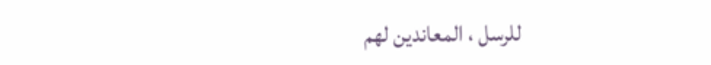للرسل ، المعاندين لهم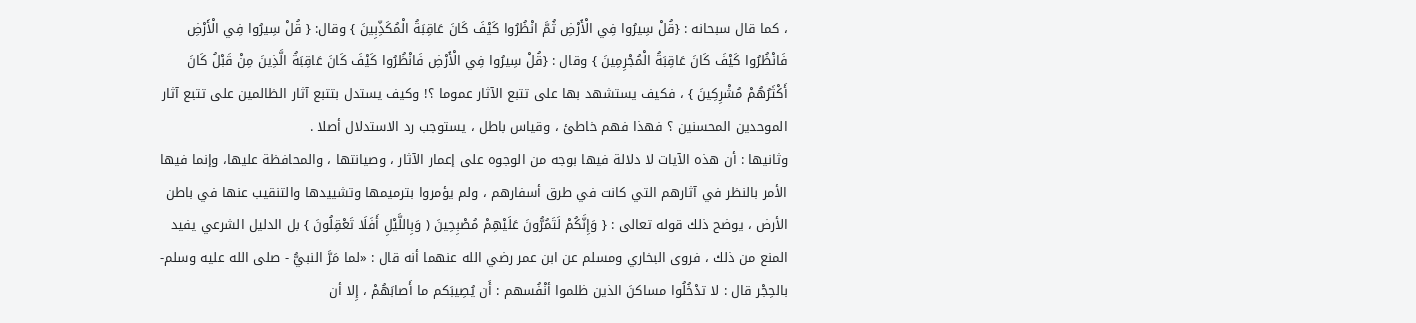، كما قال سبحانه : {قُلْ سِيرُوا فِي الْأَرْضِ ثُمَّ انْظُرُوا كَيْفَ كَانَ عَاقِبَةُ الْمُكَذِّبِينَ } وقال: { قُلْ سِيرُوا فِي الْأَرْضِ فَانْظُرُوا كَيْفَ كَانَ عَاقِبَةُ الْمُجْرِمِينَ } وقال : {قُلْ سِيرُوا فِي الْأَرْضِ فَانْظُرُوا كَيْفَ كَانَ عَاقِبَةُ الَّذِينَ مِنْ قَبْلُ كَانَ أَكْثَرُهُمْ مُشْرِكِينَ } ، فكيف يستشهد بها على تتبع الآثار عموما ؟! وكيف يستدل بتتبع آثار الظالمين على تتبع آثار الموحدين المحسنين ؟ فهذا فهم خاطئ ، وقياس باطل ، يستوجب رد الاستدلال أصلا .
وثانيها : أن هذه الآيات لا دلالة فيها بوجه من الوجوه على إعمار الآثار ، وصيانتها ، والمحافظة عليها، وإنما فيها الأمر بالنظر في آثارهم التي كانت في طرق أسفارهم ، ولم يؤمروا بترميمها وتشييدها والتنقيب عنها في باطن الأرض ، يوضح ذلك قوله تعالى : { وَإِنَّكُمْ لَتَمُرُّونَ عَلَيْهِمْ مُصْبِحِينَ ( وَبِاللَّيْلِ أَفَلَا تَعْقِلُونَ } بل الدليل الشرعي يفيد المنع من ذلك ، فروى البخاري ومسلم عن ابن عمر رضي الله عنهما أنه قال : «لما مَرَّ النبيُّ - صلى الله عليه وسلم- بالحِجْر قال : لا تدْخُلُوا مساكنَ الذين ظلموا أنْفُسهم : أَن يُصِيبَكم ما أَصابَهُمْ ، إِلا أن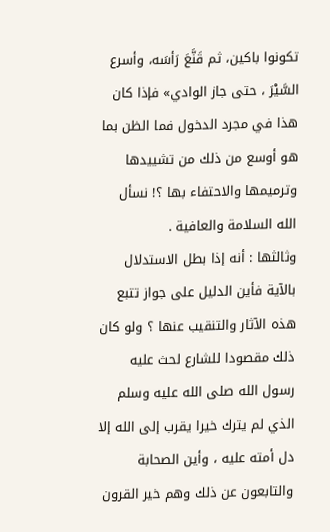تكونوا باكين، ثم قَنَّعَ رَأسَه، وأسرع السَّيْرَ ، حتى جاز الوادي» فإذا كان هذا في مجرد الدخول فما الظن بما هو أوسع من ذلك من تشييدها وترميمها والاحتفاء بها ؟! نسأل الله السلامة والعافية .
وثالثها : أنه إذا بطل الاستدلال بالآية فأين الدليل على جواز تتبع هذه الآثار والتنقيب عنها ؟ ولو كان ذلك مقصودا للشارع لحث عليه رسول الله صلى الله عليه وسلم الذي لم يترك خيرا يقرب إلى الله إلا دل أمته عليه ، وأين الصحابة والتابعون عن ذلك وهم خير القرون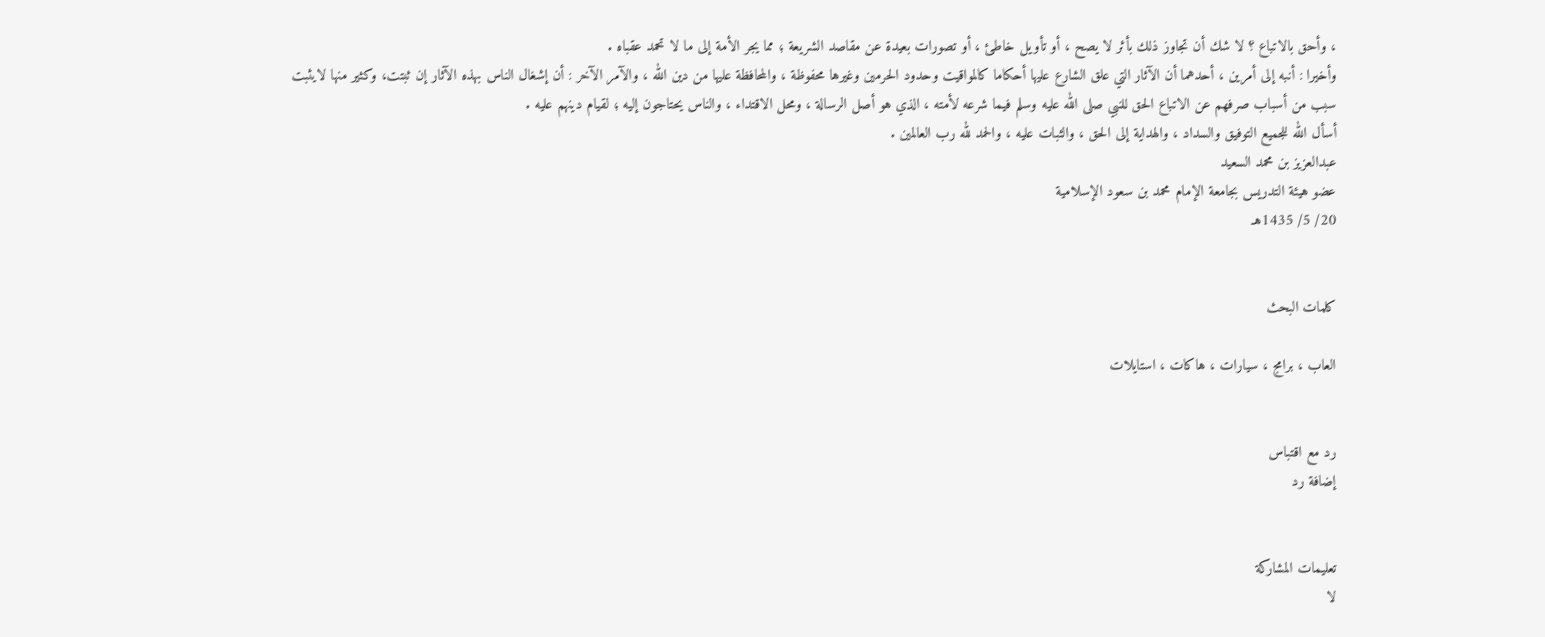، وأحق بالاتباع ؟ لا شك أن تجاوز ذلك بأثر لا يصح ، أو تأويل خاطئ ، أو تصورات بعيدة عن مقاصد الشريعة ؛ مما يجر الأمة إلى ما لا تحمد عقباه .
وأخيرا : أنبه إلى أمرين ، أحدهما أن الآثار التي علق الشارع عليها أحكاما كالمواقيت وحدود الحرمين وغيرها محفوظة ، والمحافظة عليها من دين الله ، والآمر الآخر : أن إشغال الناس بهذه الآثار إن ثبتت، وكثير منها لايثبت سبب من أسباب صرفهم عن الاتباع الحق للنبي صلى الله عليه وسلم فيما شرعه لأمته ، الذي هو أصل الرسالة ، ومحل الاقتداء ، والناس يحتاجون إليه ؛ لقيام دينهم عليه .
أسأل الله للجميع التوفيق والسداد ، والهداية إلى الحق ، والثبات عليه ، والحمد لله رب العالمين .
عبدالعزيز بن محمد السعيد
عضو هيئة التدريس بجامعة الإمام محمد بن سعود الإسلامية
20/ 5/ 1435هـ


كلمات البحث

العاب ، برامج ، سيارات ، هاكات ، استايلات


رد مع اقتباس
إضافة رد


تعليمات المشاركة
لا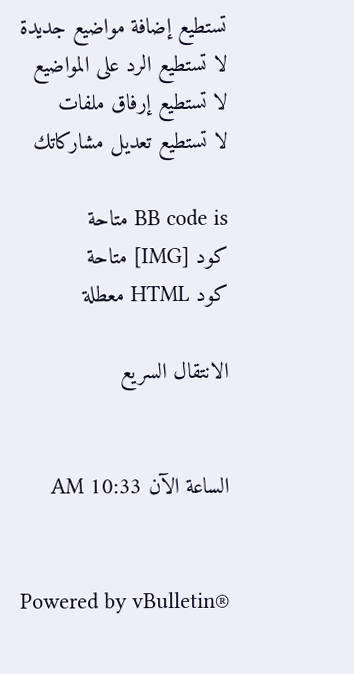تستطيع إضافة مواضيع جديدة
لا تستطيع الرد على المواضيع
لا تستطيع إرفاق ملفات
لا تستطيع تعديل مشاركاتك

BB code is متاحة
كود [IMG] متاحة
كود HTML معطلة

الانتقال السريع


الساعة الآن 10:33 AM


Powered by vBulletin®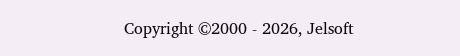Copyright ©2000 - 2026, Jelsoft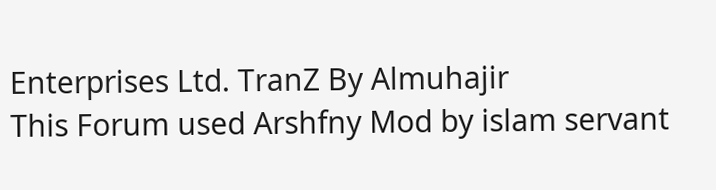Enterprises Ltd. TranZ By Almuhajir
This Forum used Arshfny Mod by islam servant